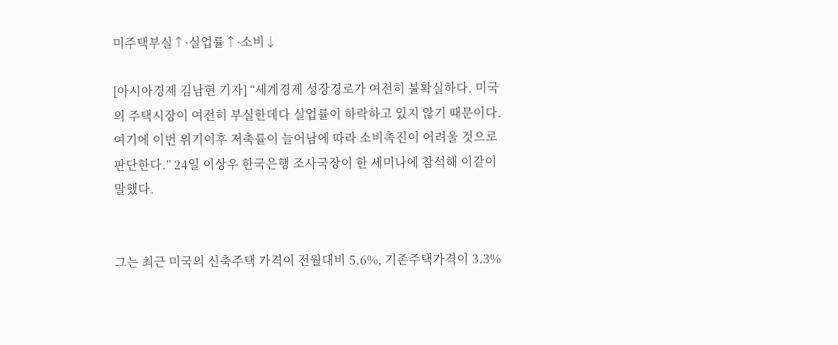미주택부실↑·실업률↑·소비↓

[아시아경제 김남현 기자] “세계경제 성장경로가 여전히 불확실하다. 미국의 주택시장이 여전히 부실한데다 실업률이 하락하고 있지 않기 때문이다. 여기에 이번 위기이후 저축률이 늘어남에 따라 소비촉진이 어려울 것으로 판단한다.” 24일 이상우 한국은행 조사국장이 한 세미나에 참석해 이같이 말했다.


그는 최근 미국의 신축주택 가격이 전월대비 5.6%, 기존주택가격이 3.3%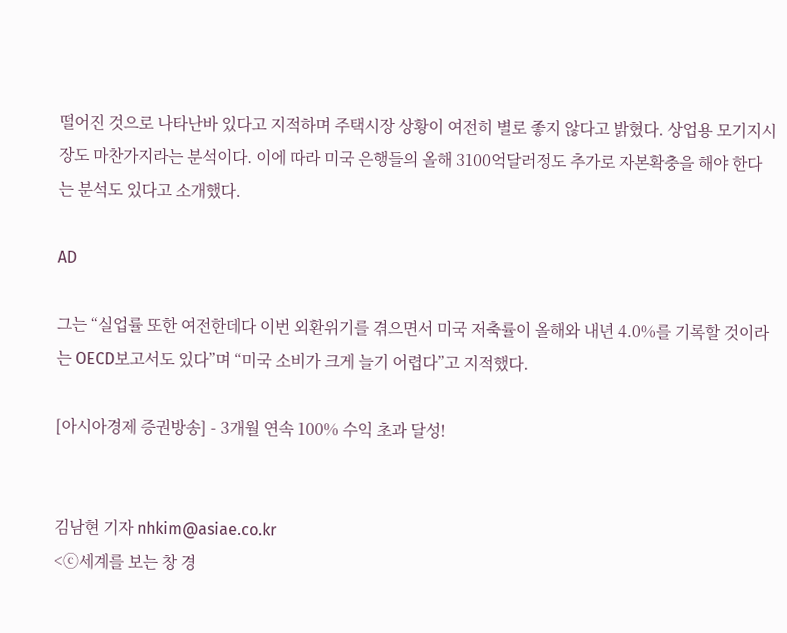떨어진 것으로 나타난바 있다고 지적하며 주택시장 상황이 여전히 별로 좋지 않다고 밝혔다. 상업용 모기지시장도 마찬가지라는 분석이다. 이에 따라 미국 은행들의 올해 3100억달러정도 추가로 자본확충을 해야 한다는 분석도 있다고 소개했다.

AD

그는 “실업률 또한 여전한데다 이번 외환위기를 겪으면서 미국 저축률이 올해와 내년 4.0%를 기록할 것이라는 OECD보고서도 있다”며 “미국 소비가 크게 늘기 어렵다”고 지적했다.

[아시아경제 증권방송] - 3개월 연속 100% 수익 초과 달성!


김남현 기자 nhkim@asiae.co.kr
<ⓒ세계를 보는 창 경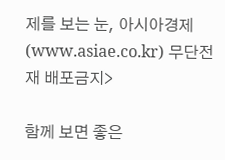제를 보는 눈, 아시아경제(www.asiae.co.kr) 무단전재 배포금지>

함께 보면 좋은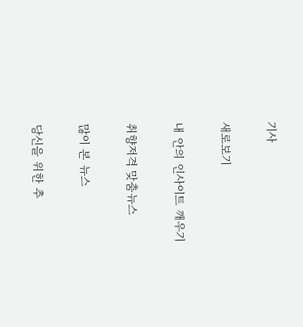기사

새로보기

내 안의 인사이트 깨우기

취향저격 맞춤뉴스

많이 본 뉴스

당신을 위한 추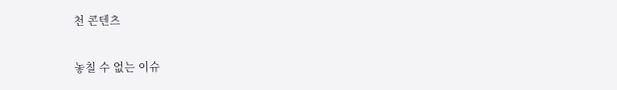천 콘텐츠

놓칠 수 없는 이슈